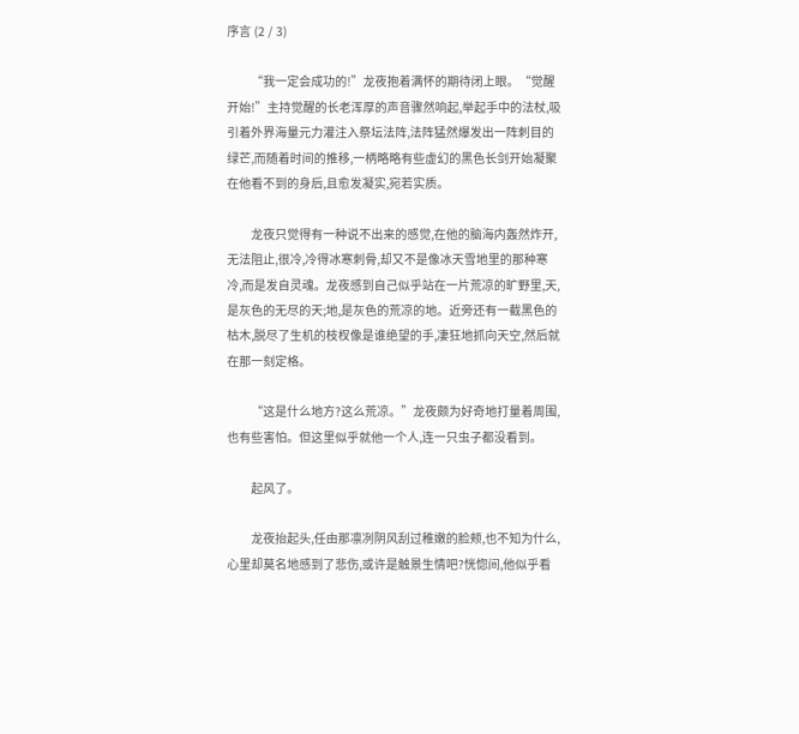序言 (2 / 3)

        “我一定会成功的!”龙夜抱着满怀的期待闭上眼。“觉醒开始!”主持觉醒的长老浑厚的声音骤然响起,举起手中的法杖,吸引着外界海量元力灌注入祭坛法阵,法阵猛然爆发出一阵刺目的绿芒,而随着时间的推移,一柄略略有些虚幻的黑色长剑开始凝聚在他看不到的身后,且愈发凝实,宛若实质。

        龙夜只觉得有一种说不出来的感觉,在他的脑海内轰然炸开,无法阻止,很冷,冷得冰寒刺骨,却又不是像冰天雪地里的那种寒冷,而是发自灵魂。龙夜感到自己似乎站在一片荒凉的旷野里,天,是灰色的无尽的天;地,是灰色的荒凉的地。近旁还有一截黑色的枯木,脱尽了生机的枝杈像是谁绝望的手,凄狂地抓向天空,然后就在那一刻定格。

        “这是什么地方?这么荒凉。”龙夜颇为好奇地打量着周围,也有些害怕。但这里似乎就他一个人,连一只虫子都没看到。

        起风了。

        龙夜抬起头,任由那凛冽阴风刮过稚嫩的脸颊,也不知为什么,心里却莫名地感到了悲伤,或许是触景生情吧?恍惚间,他似乎看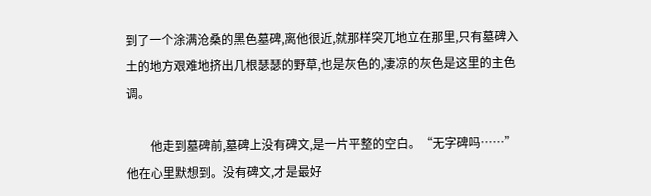到了一个涂满沧桑的黑色墓碑,离他很近,就那样突兀地立在那里,只有墓碑入土的地方艰难地挤出几根瑟瑟的野草,也是灰色的,凄凉的灰色是这里的主色调。

        他走到墓碑前,墓碑上没有碑文,是一片平整的空白。“无字碑吗……”他在心里默想到。没有碑文,才是最好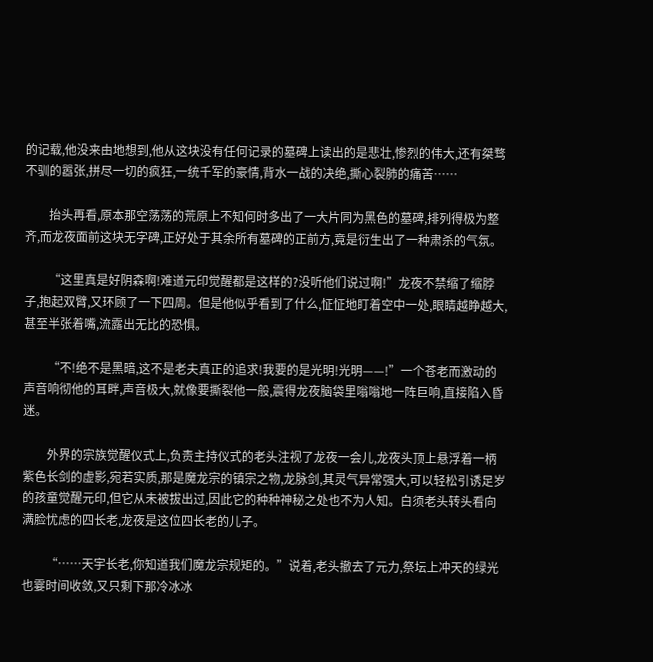的记载,他没来由地想到,他从这块没有任何记录的墓碑上读出的是悲壮,惨烈的伟大,还有桀骛不驯的嚣张,拼尽一切的疯狂,一统千军的豪情,背水一战的决绝,撕心裂肺的痛苦……

        抬头再看,原本那空荡荡的荒原上不知何时多出了一大片同为黑色的墓碑,排列得极为整齐,而龙夜面前这块无字碑,正好处于其余所有墓碑的正前方,竟是衍生出了一种肃杀的气氛。

        “这里真是好阴森啊!难道元印觉醒都是这样的?没听他们说过啊!”龙夜不禁缩了缩脖子,抱起双臂,又环顾了一下四周。但是他似乎看到了什么,怔怔地盯着空中一处,眼睛越睁越大,甚至半张着嘴,流露出无比的恐惧。

        “不!绝不是黑暗,这不是老夫真正的追求!我要的是光明!光明——!”一个苍老而激动的声音响彻他的耳畔,声音极大,就像要撕裂他一般,震得龙夜脑袋里嗡嗡地一阵巨响,直接陷入昏迷。

        外界的宗族觉醒仪式上,负责主持仪式的老头注视了龙夜一会儿,龙夜头顶上悬浮着一柄紫色长剑的虚影,宛若实质,那是魔龙宗的镇宗之物,龙脉剑,其灵气异常强大,可以轻松引诱足岁的孩童觉醒元印,但它从未被拔出过,因此它的种种神秘之处也不为人知。白须老头转头看向满脸忧虑的四长老,龙夜是这位四长老的儿子。

        “……天宇长老,你知道我们魔龙宗规矩的。”说着,老头撤去了元力,祭坛上冲天的绿光也霎时间收敛,又只剩下那冷冰冰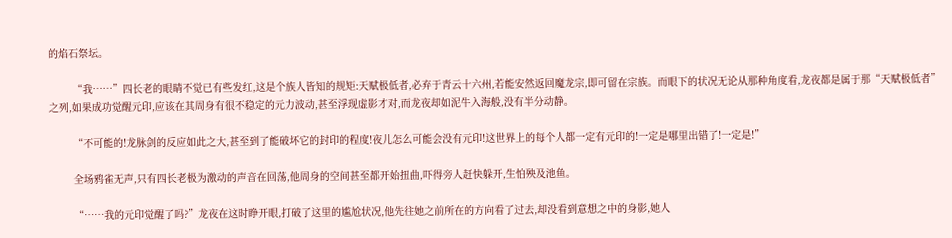的焰石祭坛。

        “我……”四长老的眼睛不觉已有些发红,这是个族人皆知的规矩:天赋极低者,必弃于青云十六州,若能安然返回魔龙宗,即可留在宗族。而眼下的状况无论从那种角度看,龙夜都是属于那“天赋极低者”之列,如果成功觉醒元印,应该在其周身有很不稳定的元力波动,甚至浮现虚影才对,而龙夜却如泥牛入海般,没有半分动静。

        “不可能的!龙脉剑的反应如此之大,甚至到了能破坏它的封印的程度!夜儿怎么可能会没有元印!这世界上的每个人都一定有元印的!一定是哪里出错了!一定是!”

        全场鸦雀无声,只有四长老极为激动的声音在回荡,他周身的空间甚至都开始扭曲,吓得旁人赶快躲开,生怕殃及池鱼。

        “……我的元印觉醒了吗?”龙夜在这时睁开眼,打破了这里的尴尬状况,他先往她之前所在的方向看了过去,却没看到意想之中的身影,她人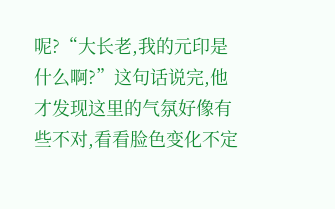呢?“大长老,我的元印是什么啊?”这句话说完,他才发现这里的气氛好像有些不对,看看脸色变化不定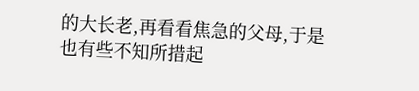的大长老,再看看焦急的父母,于是也有些不知所措起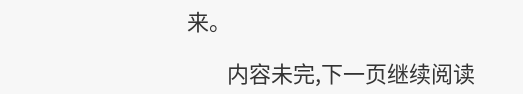来。

        内容未完,下一页继续阅读